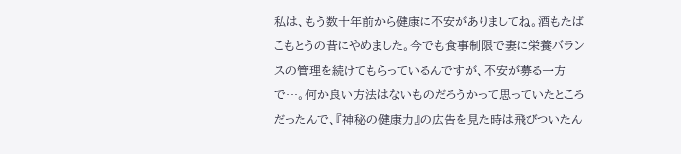私は、もう数十年前から健康に不安がありましてね。酒もたばこもとうの昔にやめました。今でも食事制限で妻に栄養バランスの管理を続けてもらっているんですが、不安が募る一方で…。何か良い方法はないものだろうかって思っていたところだったんで、『神秘の健康力』の広告を見た時は飛びついたん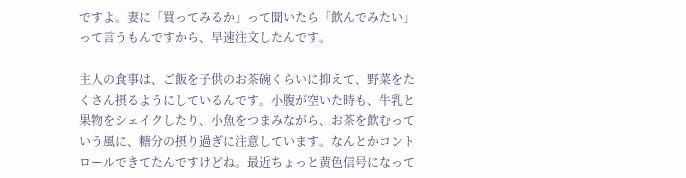ですよ。妻に「買ってみるか」って聞いたら「飲んでみたい」って言うもんですから、早速注文したんです。

主人の食事は、ご飯を子供のお茶碗くらいに抑えて、野菜をたくさん摂るようにしているんです。小腹が空いた時も、牛乳と果物をシェイクしたり、小魚をつまみながら、お茶を飲むっていう風に、糖分の摂り過ぎに注意しています。なんとかコントロールできてたんですけどね。最近ちょっと黄色信号になって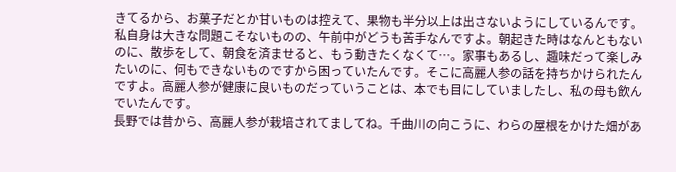きてるから、お菓子だとか甘いものは控えて、果物も半分以上は出さないようにしているんです。
私自身は大きな問題こそないものの、午前中がどうも苦手なんですよ。朝起きた時はなんともないのに、散歩をして、朝食を済ませると、もう動きたくなくて…。家事もあるし、趣味だって楽しみたいのに、何もできないものですから困っていたんです。そこに高麗人参の話を持ちかけられたんですよ。高麗人参が健康に良いものだっていうことは、本でも目にしていましたし、私の母も飲んでいたんです。
長野では昔から、高麗人参が栽培されてましてね。千曲川の向こうに、わらの屋根をかけた畑があ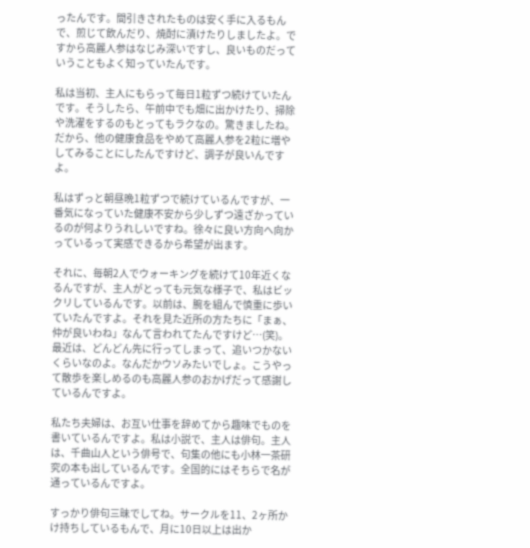ったんです。間引きされたものは安く手に入るもんで、煎じて飲んだり、焼酎に漬けたりしましたよ。ですから高麗人参はなじみ深いですし、良いものだっていうこともよく知っていたんです。

私は当初、主人にもらって毎日1粒ずつ続けていたんです。そうしたら、午前中でも畑に出かけたり、掃除や洗濯をするのもとってもラクなの。驚きましたね。だから、他の健康食品をやめて高麗人参を2粒に増やしてみることにしたんですけど、調子が良いんですよ。

私はずっと朝昼晩1粒ずつで続けているんですが、一番気になっていた健康不安から少しずつ遠ざかっているのが何よりうれしいですね。徐々に良い方向へ向かっているって実感できるから希望が出ます。

それに、毎朝2人でウォーキングを続けて10年近くなるんですが、主人がとっても元気な様子で、私はビックリしているんです。以前は、腕を組んで慎重に歩いていたんですよ。それを見た近所の方たちに「まぁ、仲が良いわね」なんて言われてたんですけど…(笑)。最近は、どんどん先に行ってしまって、追いつかないくらいなのよ。なんだかウソみたいでしょ。こうやって散歩を楽しめるのも高麗人参のおかげだって感謝しているんですよ。

私たち夫婦は、お互い仕事を辞めてから趣味でものを書いているんですよ。私は小説で、主人は俳句。主人は、千曲山人という俳号で、句集の他にも小林一茶研究の本も出しているんです。全国的にはそちらで名が通っているんですよ。

すっかり俳句三昧でしてね。サークルを11、2ヶ所かけ持ちしているもんで、月に10日以上は出か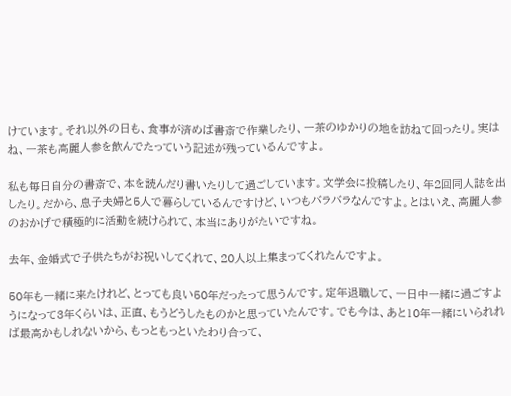けています。それ以外の日も、食事が済めば書斎で作業したり、一茶のゆかりの地を訪ねて回ったり。実はね、一茶も高麗人参を飲んでたっていう記述が残っているんですよ。

私も毎日自分の書斎で、本を読んだり書いたりして過ごしています。文学会に投稿したり、年2回同人誌を出したり。だから、息子夫婦と5人で暮らしているんですけど、いつもバラバラなんですよ。とはいえ、高麗人参のおかげで積極的に活動を続けられて、本当にありがたいですね。

去年、金婚式で子供たちがお祝いしてくれて、20人以上集まってくれたんですよ。

50年も一緒に来たけれど、とっても良い50年だったって思うんです。定年退職して、一日中一緒に過ごすようになって3年くらいは、正直、もうどうしたものかと思っていたんです。でも今は、あと10年一緒にいられれば最高かもしれないから、もっともっといたわり合って、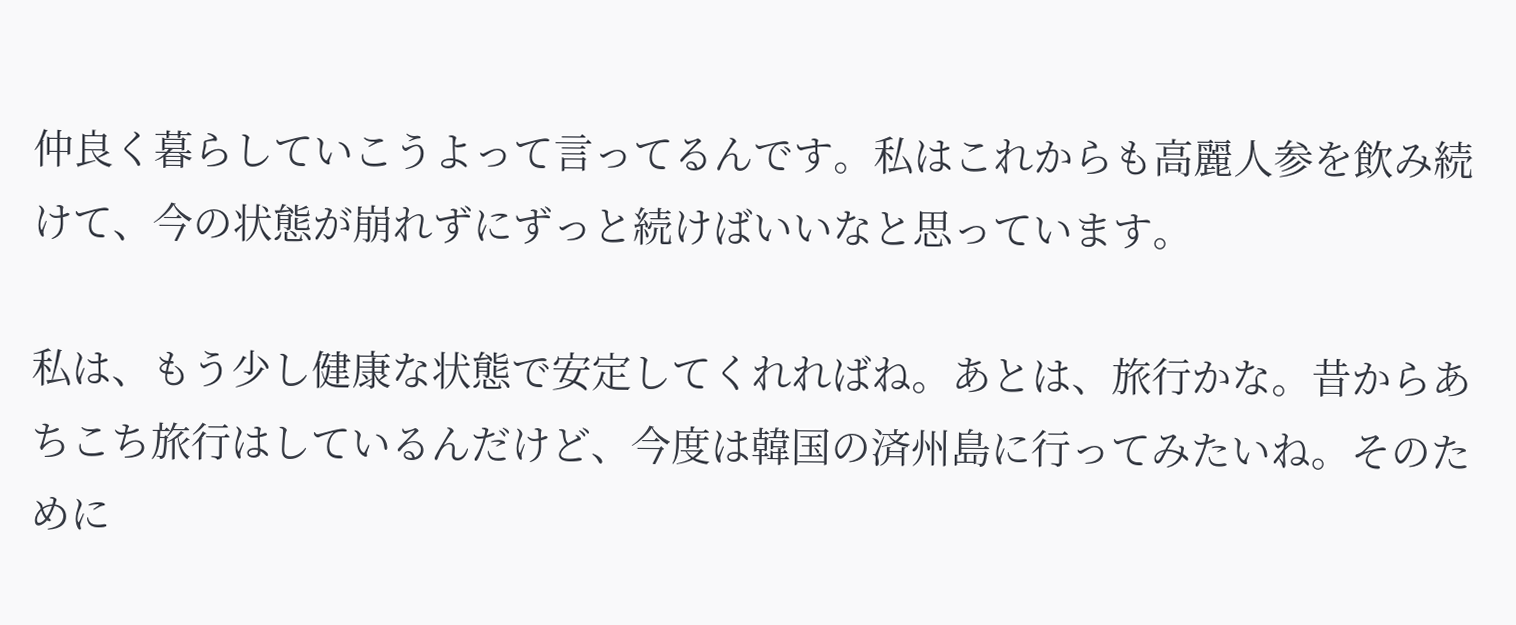仲良く暮らしていこうよって言ってるんです。私はこれからも高麗人参を飲み続けて、今の状態が崩れずにずっと続けばいいなと思っています。

私は、もう少し健康な状態で安定してくれればね。あとは、旅行かな。昔からあちこち旅行はしているんだけど、今度は韓国の済州島に行ってみたいね。そのために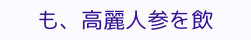も、高麗人参を飲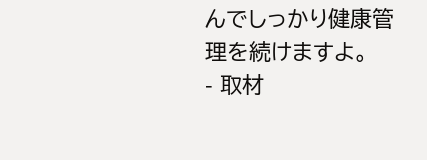んでしっかり健康管理を続けますよ。
- 取材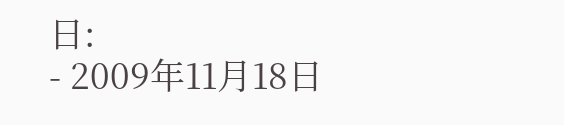日:
- 2009年11月18日